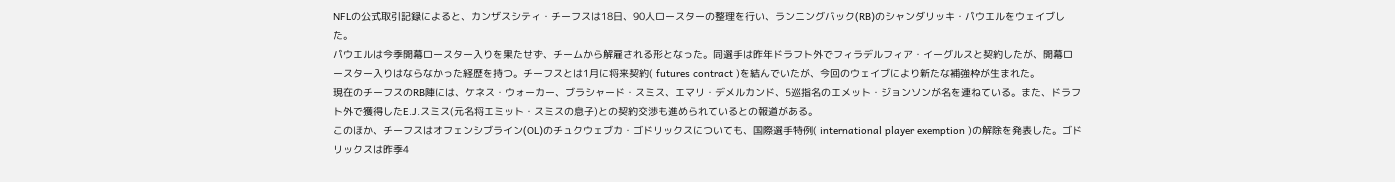NFLの公式取引記録によると、カンザスシティ・チーフスは18日、90人ロースターの整理を行い、ランニングバック(RB)のシャンダリッキ・パウエルをウェイブした。
パウエルは今季開幕ロースター入りを果たせず、チームから解雇される形となった。同選手は昨年ドラフト外でフィラデルフィア・イーグルスと契約したが、開幕ロースター入りはならなかった経歴を持つ。チーフスとは1月に将来契約( futures contract )を結んでいたが、今回のウェイブにより新たな補強枠が生まれた。
現在のチーフスのRB陣には、ケネス・ウォーカー、ブラシャード・スミス、エマリ・デメルカンド、5巡指名のエメット・ジョンソンが名を連ねている。また、ドラフト外で獲得したE.J.スミス(元名将エミット・スミスの息子)との契約交渉も進められているとの報道がある。
このほか、チーフスはオフェンシブライン(OL)のチュクウェブカ・ゴドリックスについても、国際選手特例( international player exemption )の解除を発表した。ゴドリックスは昨季4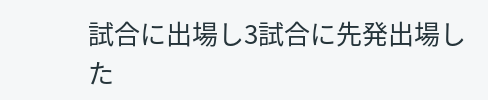試合に出場し3試合に先発出場した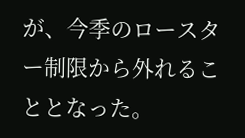が、今季のロースター制限から外れることとなった。